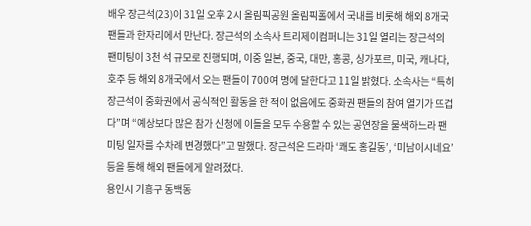배우 장근석(23)이 31일 오후 2시 올림픽공원 올림픽홀에서 국내를 비롯해 해외 8개국 팬들과 한자리에서 만난다. 장근석의 소속사 트리제이컴퍼니는 31일 열리는 장근석의 팬미팅이 3천 석 규모로 진행되며, 이중 일본, 중국, 대만, 홍콩, 싱가포르, 미국, 캐나다, 호주 등 해외 8개국에서 오는 팬들이 700여 명에 달한다고 11일 밝혔다. 소속사는 “특히 장근석이 중화권에서 공식적인 활동을 한 적이 없음에도 중화권 팬들의 참여 열기가 뜨겁다”며 “예상보다 많은 참가 신청에 이들을 모두 수용할 수 있는 공연장을 물색하느라 팬 미팅 일자를 수차례 변경했다”고 말했다. 장근석은 드라마 ‘쾌도 홍길동’, ‘미남이시네요’ 등을 통해 해외 팬들에게 알려졌다.
용인시 기흥구 동백동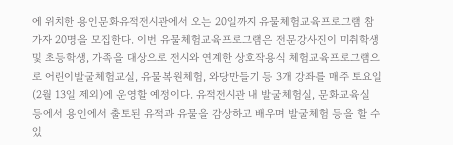에 위치한 용인문화유적전시관에서 오는 20일까지 유물체험교육프로그램 참가자 20명을 모집한다. 이번 유물체험교육프로그램은 전문강사진이 미취학생 및 초등학생, 가족을 대상으로 전시와 연계한 상호작용식 체험교육프로그램으로 어린이발굴체험교실, 유물복원체험, 와당만들기 등 3개 강좌를 매주 토요일(2월 13일 제외)에 운영할 예정이다. 유적전시관 내 발굴체험실, 문화교육실 등에서 용인에서 출토된 유적과 유물을 감상하고 배우며 발굴체험 등을 할 수 있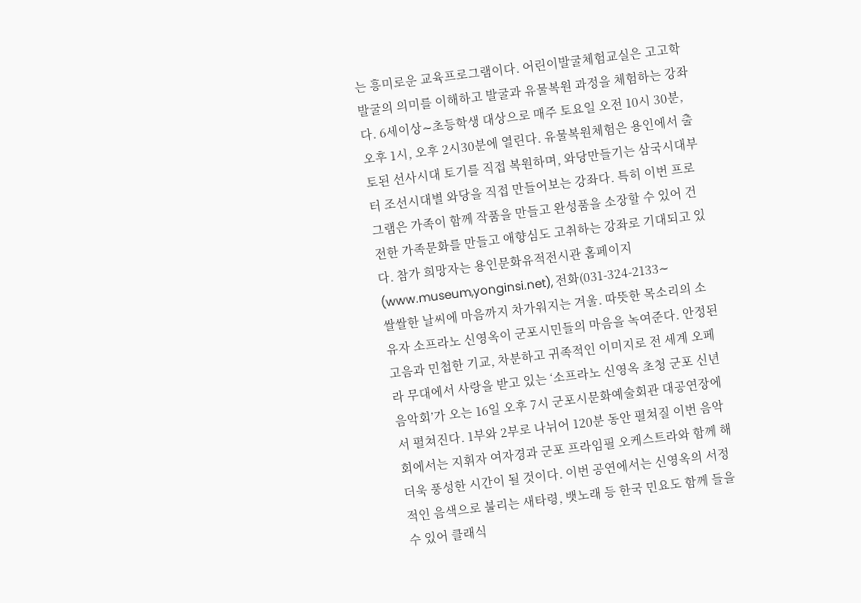는 흥미로운 교육프로그램이다. 어린이발굴체험교실은 고고학 발굴의 의미를 이해하고 발굴과 유물복원 과정을 체험하는 강좌다. 6세이상∼초등학생 대상으로 매주 토요일 오전 10시 30분, 오후 1시, 오후 2시30분에 열린다. 유물복원체험은 용인에서 출토된 선사시대 토기를 직접 복원하며, 와당만들기는 삼국시대부터 조선시대별 와당을 직접 만들어보는 강좌다. 특히 이번 프로그램은 가족이 함께 작품을 만들고 완성품을 소장할 수 있어 건전한 가족문화를 만들고 애향심도 고취하는 강좌로 기대되고 있다. 참가 희망자는 용인문화유적전시관 홈페이지(www.museum,yonginsi.net), 전화(031-324-2133∼
쌀쌀한 날씨에 마음까지 차가워지는 겨울. 따뜻한 목소리의 소유자 소프라노 신영옥이 군포시민들의 마음을 녹여준다. 안정된 고음과 민첩한 기교, 차분하고 귀족적인 이미지로 전 세계 오페라 무대에서 사랑을 받고 있는 ‘소프라노 신영옥 초청 군포 신년음악회’가 오는 16일 오후 7시 군포시문화예술회관 대공연장에서 펼쳐진다. 1부와 2부로 나뉘어 120분 동안 펼쳐질 이번 음악회에서는 지휘자 여자경과 군포 프라임필 오케스트라와 함께 해 더욱 풍성한 시간이 될 것이다. 이번 공연에서는 신영옥의 서정적인 음색으로 불리는 새타령, 뱃노래 등 한국 민요도 함께 들을 수 있어 클래식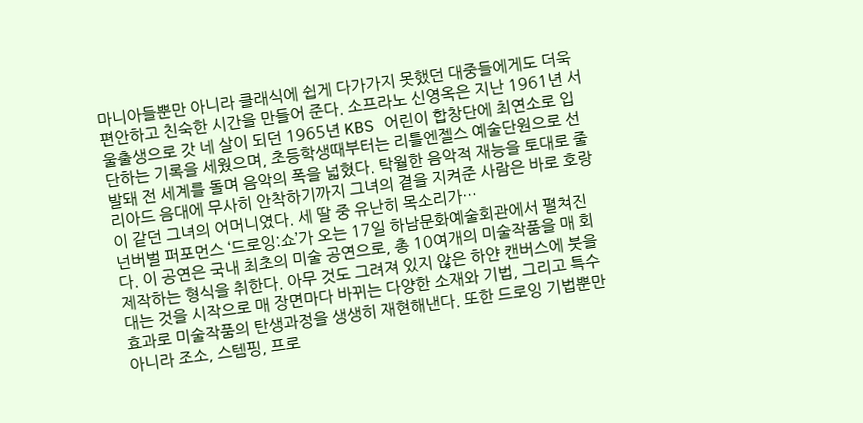마니아들뿐만 아니라 클래식에 쉽게 다가가지 못했던 대중들에게도 더욱 편안하고 친숙한 시간을 만들어 준다. 소프라노 신영옥은 지난 1961년 서울출생으로 갓 네 살이 되던 1965년 KBS 어린이 합창단에 최연소로 입단하는 기록을 세웠으며, 초등학생때부터는 리틀엔젤스 예술단원으로 선발돼 전 세계를 돌며 음악의 폭을 넓혔다. 탁월한 음악적 재능을 토대로 줄리아드 음대에 무사히 안착하기까지 그녀의 곁을 지켜준 사람은 바로 호랑이 같던 그녀의 어머니였다. 세 딸 중 유난히 목소리가…
넌버벌 퍼포먼스 ‘드로잉:쇼’가 오는 17일 하남문화예술회관에서 펼쳐진다. 이 공연은 국내 최초의 미술 공연으로, 총 10여개의 미술작품을 매 회 제작하는 형식을 취한다. 아무 것도 그려져 있지 않은 하얀 캔버스에 붓을 대는 것을 시작으로 매 장면마다 바뀌는 다양한 소재와 기법, 그리고 특수효과로 미술작품의 탄생과정을 생생히 재현해낸다. 또한 드로잉 기법뿐만 아니라 조소, 스템핑, 프로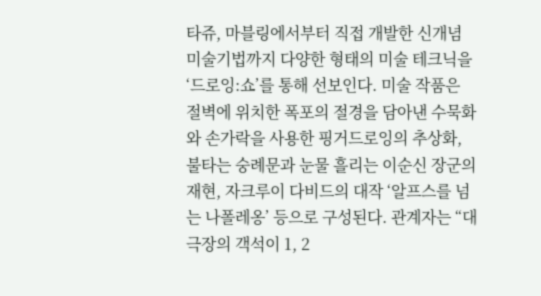타쥬, 마블링에서부터 직접 개발한 신개념 미술기법까지 다양한 형태의 미술 테크닉을 ‘드로잉:쇼’를 통해 선보인다. 미술 작품은 절벽에 위치한 폭포의 절경을 담아낸 수묵화와 손가락을 사용한 핑거드로잉의 추상화, 불타는 숭례문과 눈물 흘리는 이순신 장군의 재현, 자크루이 다비드의 대작 ‘알프스를 넘는 나폴레옹’ 등으로 구성된다. 관계자는 “대극장의 객석이 1, 2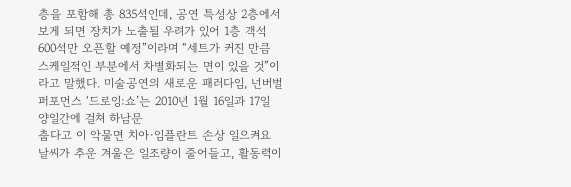층을 포함해 총 835석인데, 공연 특성상 2층에서 보게 되면 장치가 노출될 우려가 있어 1층 객석 600석만 오픈할 예정”이라며 “세트가 커진 만큼 스케일적인 부분에서 차별화되는 면이 있을 것”이라고 말했다. 미술공연의 새로운 패러다임, 넌버벌 퍼포먼스 ‘드로잉:쇼’는 2010년 1월 16일과 17일 양일간에 걸쳐 하남문
춥다고 이 악물면 치아·임플란트 손상 일으켜요 날씨가 추운 겨울은 일조량이 줄어들고, 활동력이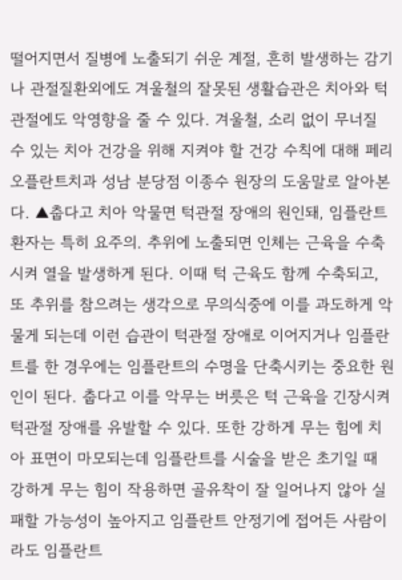떨어지면서 질병에 노출되기 쉬운 계절, 흔히 발생하는 감기나 관절질환외에도 겨울철의 잘못된 생활습관은 치아와 턱관절에도 악영향을 줄 수 있다. 겨울철, 소리 없이 무너질 수 있는 치아 건강을 위해 지켜야 할 건강 수칙에 대해 페리오플란트치과 성남 분당점 이종수 원장의 도움말로 알아본다. ▲춥다고 치아 악물면 턱관절 장애의 원인돼, 임플란트 환자는 특히 요주의. 추위에 노출되면 인체는 근육을 수축시켜 열을 발생하게 된다. 이때 턱 근육도 함께 수축되고, 또 추위를 참으려는 생각으로 무의식중에 이를 과도하게 악물게 되는데 이런 습관이 턱관절 장애로 이어지거나 임플란트를 한 경우에는 임플란트의 수명을 단축시키는 중요한 원인이 된다. 춥다고 이를 악무는 버릇은 턱 근육을 긴장시켜 턱관절 장애를 유발할 수 있다. 또한 강하게 무는 힘에 치아 표면이 마모되는데 임플란트를 시술을 받은 초기일 때 강하게 무는 힘이 작용하면 골유착이 잘 일어나지 않아 실패할 가능성이 높아지고 임플란트 안정기에 접어든 사람이라도 임플란트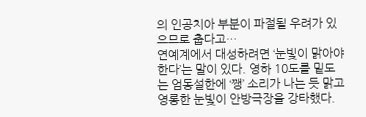의 인공치아 부분이 파절될 우려가 있으므로 춥다고…
연예계에서 대성하려면 ‘눈빛이 맑아야 한다’는 말이 있다. 영하 10도를 밑도는 엄동설한에 ‘쨍’ 소리가 나는 듯 맑고 영롱한 눈빛이 안방극장을 강타했다.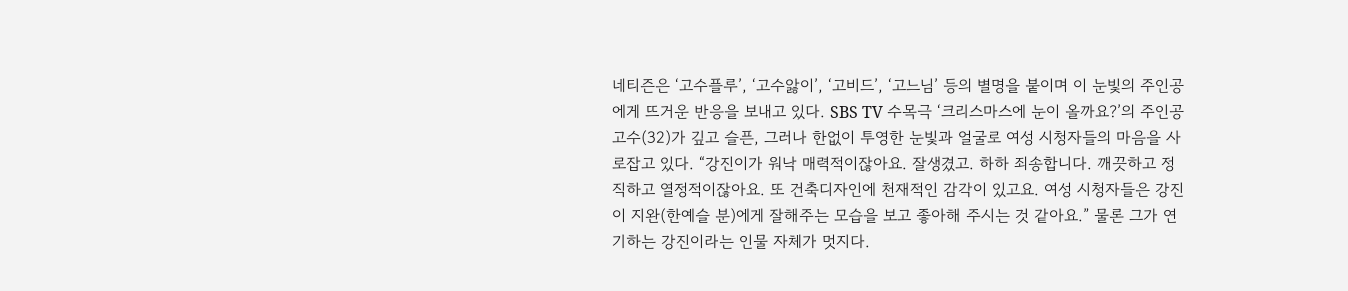네티즌은 ‘고수플루’, ‘고수앓이’, ‘고비드’, ‘고느님’ 등의 별명을 붙이며 이 눈빛의 주인공에게 뜨거운 반응을 보내고 있다. SBS TV 수목극 ‘크리스마스에 눈이 올까요?’의 주인공 고수(32)가 깊고 슬픈, 그러나 한없이 투영한 눈빛과 얼굴로 여성 시청자들의 마음을 사로잡고 있다. “강진이가 워낙 매력적이잖아요. 잘생겼고. 하하 죄송합니다. 깨끗하고 정직하고 열정적이잖아요. 또 건축디자인에 천재적인 감각이 있고요. 여성 시청자들은 강진이 지완(한예슬 분)에게 잘해주는 모습을 보고 좋아해 주시는 것 같아요.” 물론 그가 연기하는 강진이라는 인물 자체가 멋지다.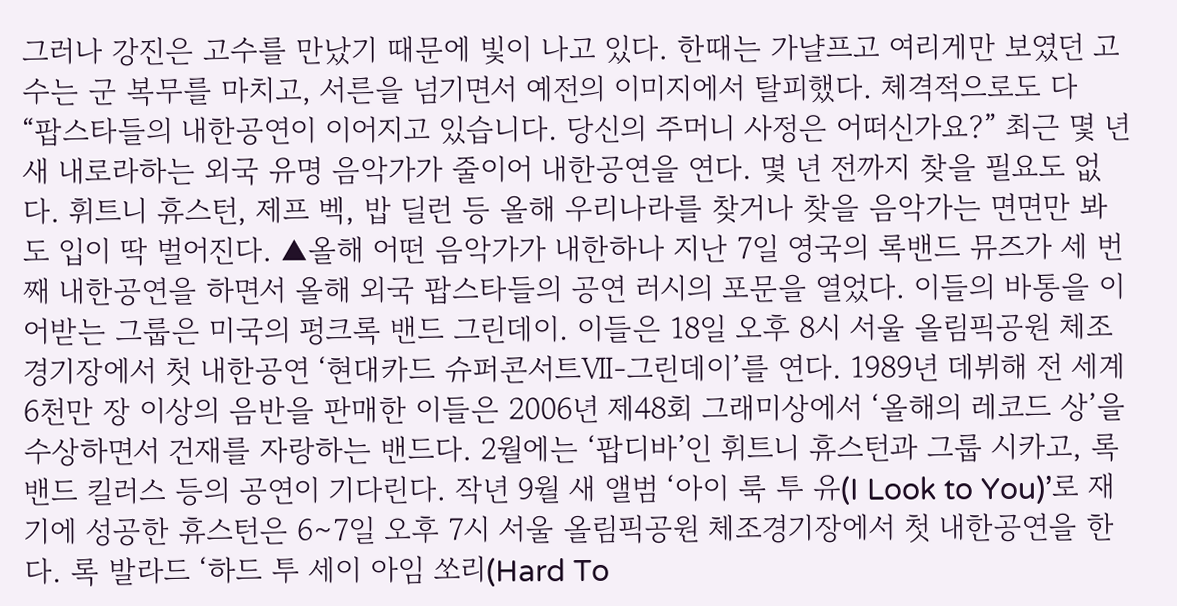그러나 강진은 고수를 만났기 때문에 빛이 나고 있다. 한때는 가냘프고 여리게만 보였던 고수는 군 복무를 마치고, 서른을 넘기면서 예전의 이미지에서 탈피했다. 체격적으로도 다
“팝스타들의 내한공연이 이어지고 있습니다. 당신의 주머니 사정은 어떠신가요?” 최근 몇 년 새 내로라하는 외국 유명 음악가가 줄이어 내한공연을 연다. 몇 년 전까지 찾을 필요도 없다. 휘트니 휴스턴, 제프 벡, 밥 딜런 등 올해 우리나라를 찾거나 찾을 음악가는 면면만 봐도 입이 딱 벌어진다. ▲올해 어떤 음악가가 내한하나 지난 7일 영국의 록밴드 뮤즈가 세 번째 내한공연을 하면서 올해 외국 팝스타들의 공연 러시의 포문을 열었다. 이들의 바통을 이어받는 그룹은 미국의 펑크록 밴드 그린데이. 이들은 18일 오후 8시 서울 올림픽공원 체조경기장에서 첫 내한공연 ‘현대카드 슈퍼콘서트Ⅶ-그린데이’를 연다. 1989년 데뷔해 전 세계 6천만 장 이상의 음반을 판매한 이들은 2006년 제48회 그래미상에서 ‘올해의 레코드 상’을 수상하면서 건재를 자랑하는 밴드다. 2월에는 ‘팝디바’인 휘트니 휴스턴과 그룹 시카고, 록밴드 킬러스 등의 공연이 기다린다. 작년 9월 새 앨범 ‘아이 룩 투 유(I Look to You)’로 재기에 성공한 휴스턴은 6∼7일 오후 7시 서울 올림픽공원 체조경기장에서 첫 내한공연을 한다. 록 발라드 ‘하드 투 세이 아임 쏘리(Hard To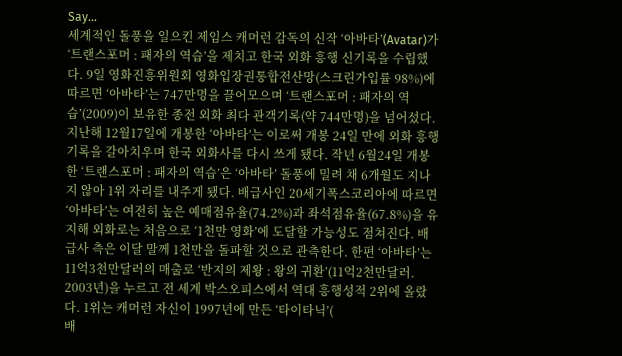Say…
세계적인 돌풍을 일으킨 제임스 캐머런 감독의 신작 ‘아바타’(Avatar)가 ‘트랜스포머 : 패자의 역습’을 제치고 한국 외화 흥행 신기록을 수립했다. 9일 영화진흥위원회 영화입장권통합전산망(스크린가입률 98%)에 따르면 ‘아바타’는 747만명을 끌어모으며 ‘트랜스포머 : 패자의 역습’(2009)이 보유한 종전 외화 최다 관객기록(약 744만명)을 넘어섰다. 지난해 12월17일에 개봉한 ‘아바타’는 이로써 개봉 24일 만에 외화 흥행기록을 갈아치우며 한국 외화사를 다시 쓰게 됐다. 작년 6월24일 개봉한 ‘트랜스포머 : 패자의 역습’은 ‘아바타’ 돌풍에 밀려 채 6개월도 지나지 않아 1위 자리를 내주게 됐다. 배급사인 20세기폭스코리아에 따르면 ‘아바타’는 여전히 높은 예매점유율(74.2%)과 좌석점유율(67.8%)을 유지해 외화로는 처음으로 ‘1천만 영화’에 도달할 가능성도 점쳐진다. 배급사 측은 이달 말께 1천만을 돌파할 것으로 관측한다. 한편 ‘아바타’는 11억3천만달러의 매출로 ‘반지의 제왕 : 왕의 귀환’(11억2천만달러. 2003년)을 누르고 전 세계 박스오피스에서 역대 흥행성적 2위에 올랐다. 1위는 캐머런 자신이 1997년에 만든 ‘타이타닉’(
배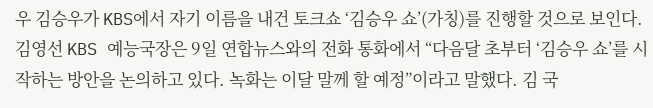우 김승우가 KBS에서 자기 이름을 내건 토크쇼 ‘김승우 쇼’(가칭)를 진행할 것으로 보인다. 김영선 KBS 예능국장은 9일 연합뉴스와의 전화 통화에서 “다음달 초부터 ‘김승우 쇼’를 시작하는 방안을 논의하고 있다. 녹화는 이달 말께 할 예정”이라고 말했다. 김 국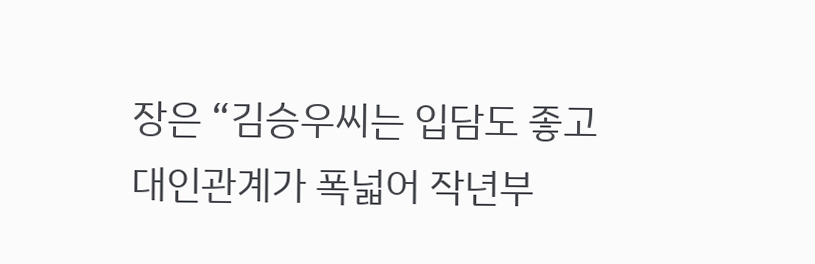장은 “김승우씨는 입담도 좋고 대인관계가 폭넓어 작년부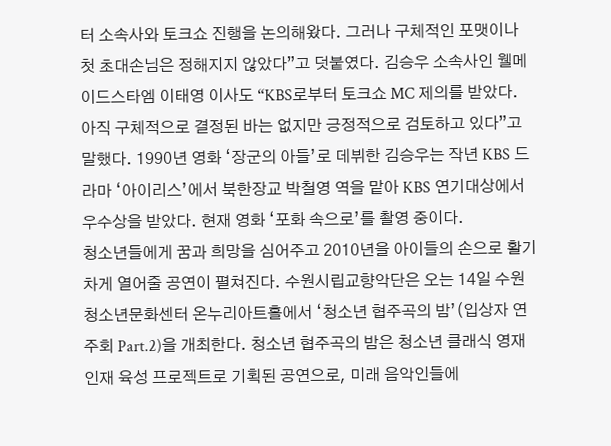터 소속사와 토크쇼 진행을 논의해왔다. 그러나 구체적인 포맷이나 첫 초대손님은 정해지지 않았다”고 덧붙였다. 김승우 소속사인 웰메이드스타엠 이태영 이사도 “KBS로부터 토크쇼 MC 제의를 받았다. 아직 구체적으로 결정된 바는 없지만 긍정적으로 검토하고 있다”고 말했다. 1990년 영화 ‘장군의 아들’로 데뷔한 김승우는 작년 KBS 드라마 ‘아이리스’에서 북한장교 박철영 역을 맡아 KBS 연기대상에서 우수상을 받았다. 현재 영화 ‘포화 속으로’를 촬영 중이다.
청소년들에게 꿈과 희망을 심어주고 2010년을 아이들의 손으로 활기차게 열어줄 공연이 펼쳐진다. 수원시립교향악단은 오는 14일 수원청소년문화센터 온누리아트홀에서 ‘청소년 협주곡의 밤’(입상자 연주회 Part.2)을 개최한다. 청소년 협주곡의 밤은 청소년 클래식 영재 인재 육성 프로젝트로 기획된 공연으로, 미래 음악인들에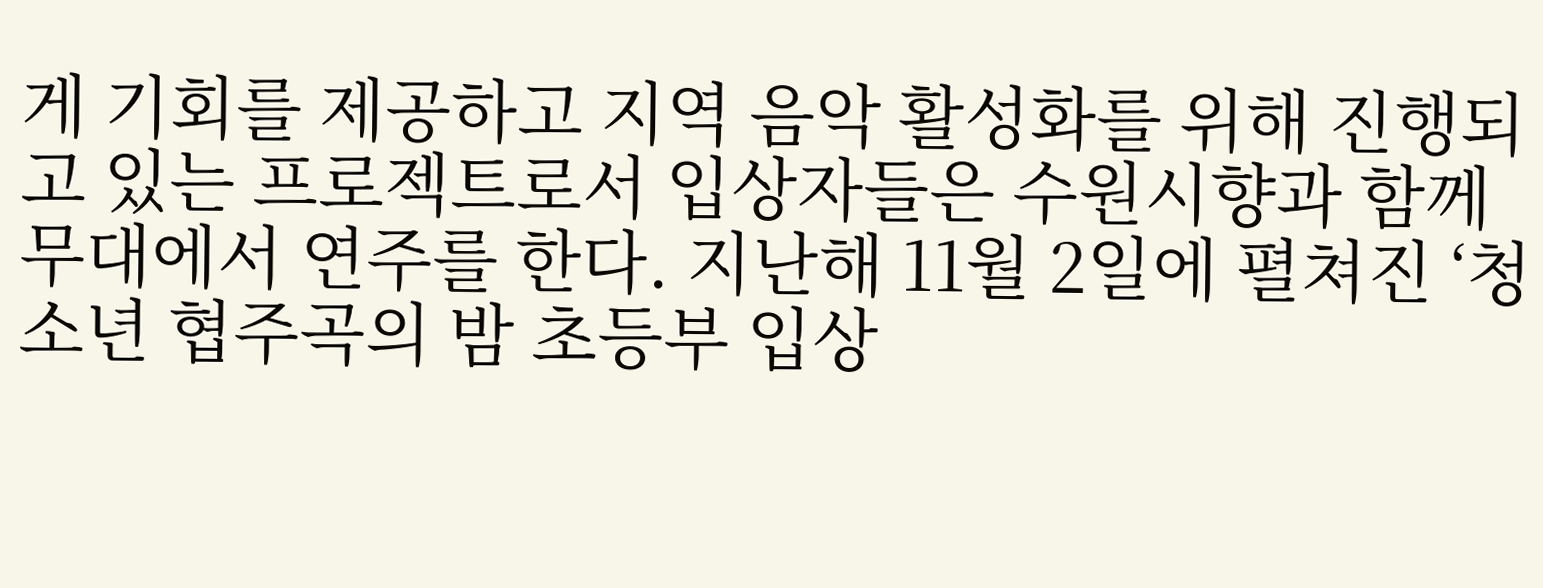게 기회를 제공하고 지역 음악 활성화를 위해 진행되고 있는 프로젝트로서 입상자들은 수원시향과 함께 무대에서 연주를 한다. 지난해 11월 2일에 펼쳐진 ‘청소년 협주곡의 밤 초등부 입상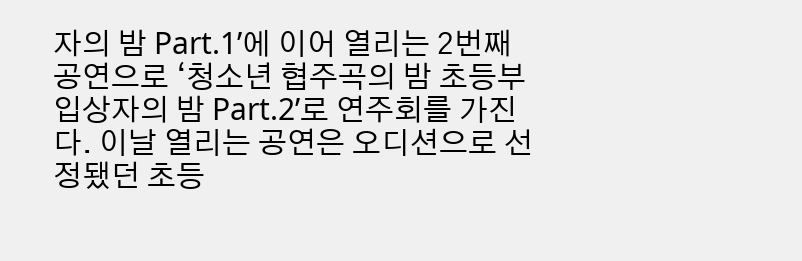자의 밤 Part.1’에 이어 열리는 2번째 공연으로 ‘청소년 협주곡의 밤 초등부 입상자의 밤 Part.2’로 연주회를 가진다. 이날 열리는 공연은 오디션으로 선정됐던 초등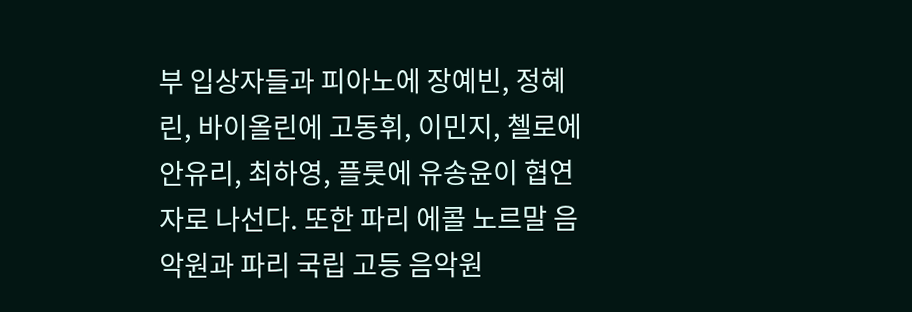부 입상자들과 피아노에 장예빈, 정혜린, 바이올린에 고동휘, 이민지, 첼로에 안유리, 최하영, 플룻에 유송윤이 협연자로 나선다. 또한 파리 에콜 노르말 음악원과 파리 국립 고등 음악원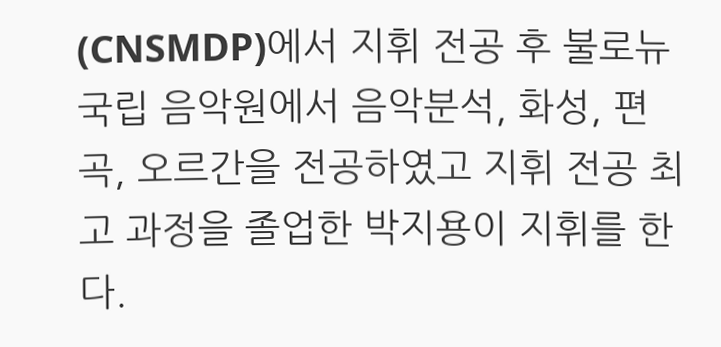(CNSMDP)에서 지휘 전공 후 불로뉴 국립 음악원에서 음악분석, 화성, 편곡, 오르간을 전공하였고 지휘 전공 최고 과정을 졸업한 박지용이 지휘를 한다.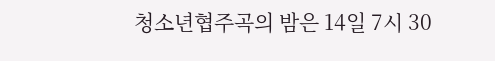청소년협주곡의 밤은 14일 7시 30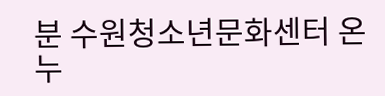분 수원청소년문화센터 온누